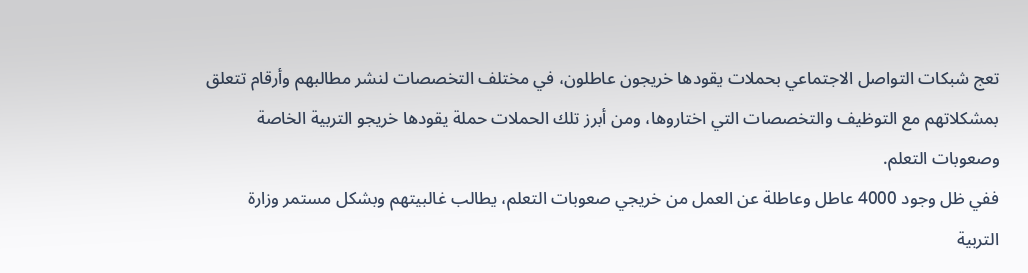تعج شبكات التواصل الاجتماعي بحملات يقودها خريجون عاطلون، في مختلف التخصصات لنشر مطالبهم وأرقام تتعلق بمشكلاتهم مع التوظيف والتخصصات التي اختاروها، ومن أبرز تلك الحملات حملة يقودها خريجو التربية الخاصة وصعوبات التعلم.
ففي ظل وجود 4000 عاطل وعاطلة عن العمل من خريجي صعوبات التعلم، يطالب غالبيتهم وبشكل مستمر وزارة التربية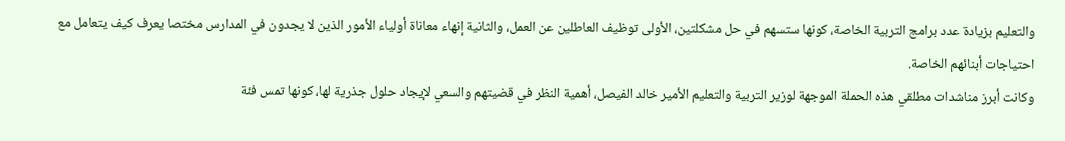والتعليم بزيادة عدد برامج التربية الخاصة، كونها ستسهم في حل مشكلتين، الأولى توظيف العاطلين عن العمل، والثانية إنهاء معاناة أولياء الأمور الذين لا يجدون في المدارس مختصا يعرف كيف يتعامل مع احتياجات أبنائهم الخاصة.
وكانت أبرز مناشدات مطلقي هذه الحملة الموجهة لوزير التربية والتعليم الأمير خالد الفيصل، أهمية النظر في قضيتهم والسعي لإيجاد حلول جذرية لها، كونها تمس فئة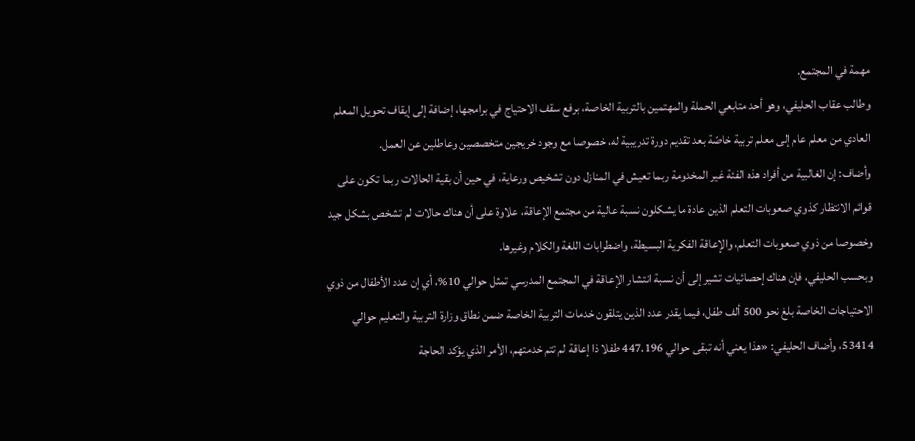مهمة في المجتمع.
وطالب عقاب الحليفي، وهو أحد متابعي الحملة والمهتمين بالتربية الخاصة، برفع سقف الاحتياج في برامجها، إضافة إلى إيقاف تحويل المعلم العادي من معلم عام إلى معلم تربية خاصّة بعد تقديم دورة تدريبية له، خصوصا مع وجود خريجين متخصصين وعاطلين عن العمل.
وأضاف: إن الغالبية من أفراد هذه الفئة غير المخدومة ربما تعيش في المنازل دون تشخيص ورعاية، في حين أن بقية الحالات ربما تكون على قوائم الانتظار كذوي صعوبات التعلم الذين عادة ما يشكلون نسبة عالية من مجتمع الإعاقة، علاوة على أن هناك حالات لم تشخص بشكل جيد وخصوصا من ذوي صعوبات التعلم، والإعاقة الفكرية البسيطة، واضطرابات اللغة والكلام وغيرها.
وبحسب الحليفي، فإن هناك إحصائيات تشير إلى أن نسبة انتشار الإعاقة في المجتمع المدرسي تمثل حوالي 10%، أي إن عدد الأطفال من ذوي الاحتياجات الخاصة بلغ نحو 500 ألف طفل، فيما يقدر عدد الذين يتلقون خدمات التربية الخاصة ضمن نطاق وزارة التربية والتعليم حوالي 53414، وأضاف الحليفي: «هذا يعني أنه تبقى حوالي 447.196 طفلا ذا إعاقة لم تتم خدمتهم، الأمر الذي يؤكد الحاجة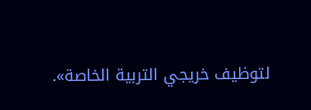لتوظيف خريجي التربية الخاصة».